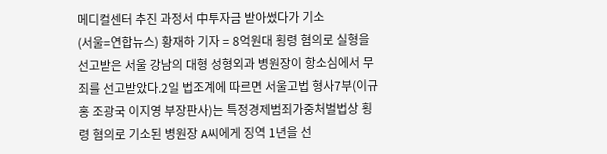메디컬센터 추진 과정서 中투자금 받아썼다가 기소
(서울=연합뉴스) 황재하 기자 = 8억원대 횡령 혐의로 실형을 선고받은 서울 강남의 대형 성형외과 병원장이 항소심에서 무죄를 선고받았다.2일 법조계에 따르면 서울고법 형사7부(이규홍 조광국 이지영 부장판사)는 특정경제범죄가중처벌법상 횡령 혐의로 기소된 병원장 A씨에게 징역 1년을 선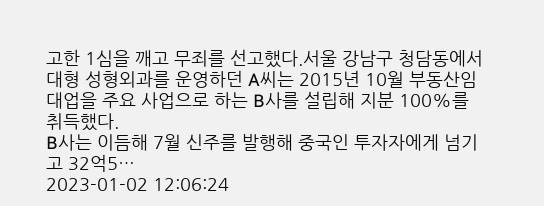고한 1심을 깨고 무죄를 선고했다.서울 강남구 청담동에서 대형 성형외과를 운영하던 A씨는 2015년 10월 부동산임대업을 주요 사업으로 하는 B사를 설립해 지분 100%를 취득했다.
B사는 이듬해 7월 신주를 발행해 중국인 투자자에게 넘기고 32억5…
2023-01-02 12:06:24